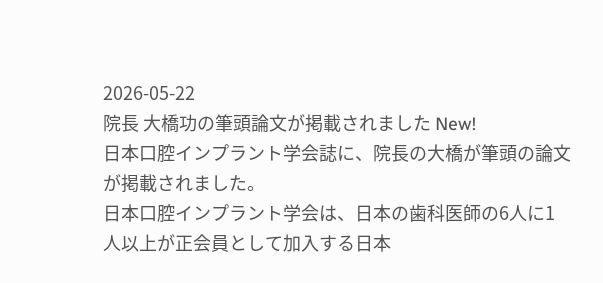2026-05-22
院長 大橋功の筆頭論文が掲載されました New!
日本口腔インプラント学会誌に、院長の大橋が筆頭の論文が掲載されました。
日本口腔インプラント学会は、日本の歯科医師の6人に1人以上が正会員として加入する日本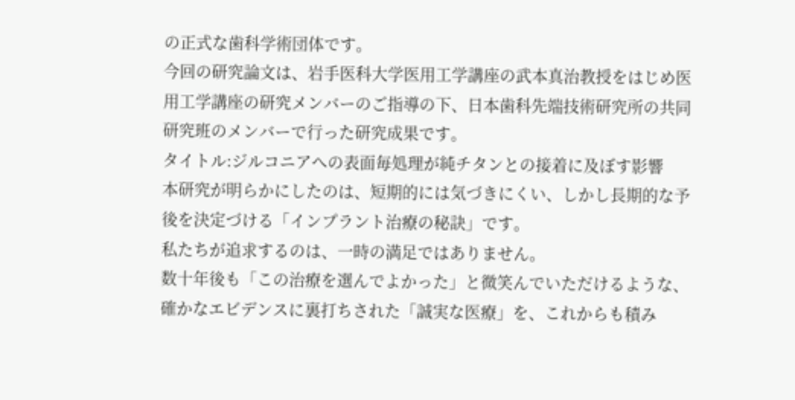の正式な歯科学術団体です。
今回の研究論文は、岩手医科大学医用工学講座の武本真治教授をはじめ医用工学講座の研究メンバーのご指導の下、日本歯科先端技術研究所の共同研究班のメンバーで行った研究成果です。
タイトル:ジルコニアへの表面毎処理が純チタンとの接着に及ぼす影響
本研究が明らかにしたのは、短期的には気づきにくい、しかし長期的な予後を決定づける「インプラント治療の秘訣」です。
私たちが追求するのは、一時の満足ではありません。
数十年後も「この治療を選んでよかった」と微笑んでいただけるような、確かなエビデンスに裏打ちされた「誠実な医療」を、これからも積み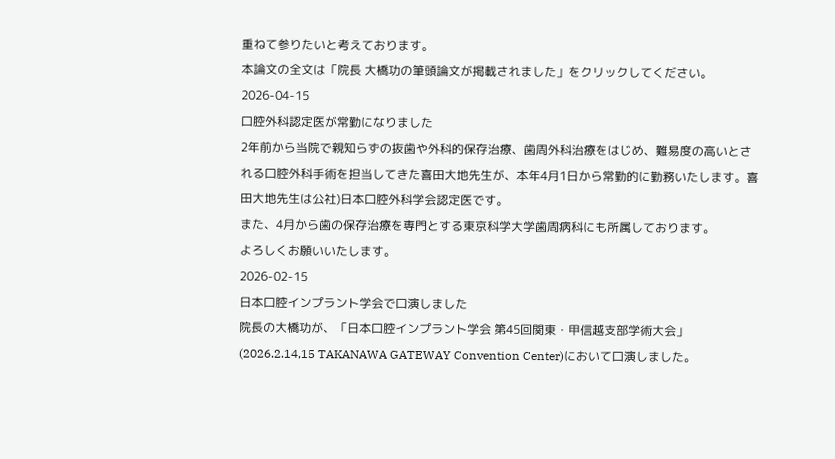重ねて参りたいと考えております。
本論文の全文は「院長 大橋功の筆頭論文が掲載されました」をクリックしてください。
2026-04-15
口腔外科認定医が常勤になりました
2年前から当院で親知らずの抜歯や外科的保存治療、歯周外科治療をはじめ、難易度の高いとされる口腔外科手術を担当してきた喜田大地先生が、本年4月1日から常勤的に勤務いたします。喜田大地先生は公社)日本口腔外科学会認定医です。
また、4月から歯の保存治療を専門とする東京科学大学歯周病科にも所属しております。
よろしくお願いいたします。
2026-02-15
日本口腔インプラント学会で口演しました
院長の大橋功が、「日本口腔インプラント学会 第45回関東・甲信越支部学術大会」(2026.2.14,15 TAKANAWA GATEWAY Convention Center)において口演しました。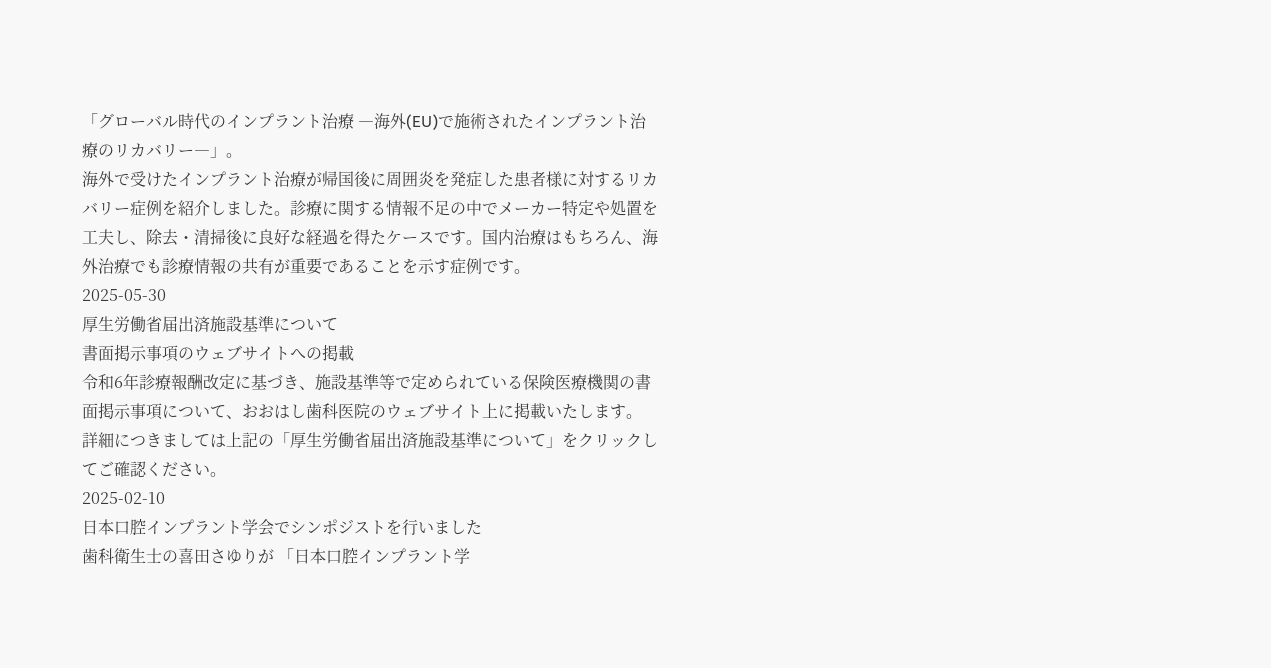「グローバル時代のインプラント治療 ―海外(EU)で施術されたインプラント治療のリカバリー―」。
海外で受けたインプラント治療が帰国後に周囲炎を発症した患者様に対するリカバリー症例を紹介しました。診療に関する情報不足の中でメーカー特定や処置を工夫し、除去・清掃後に良好な経過を得たケースです。国内治療はもちろん、海外治療でも診療情報の共有が重要であることを示す症例です。
2025-05-30
厚生労働省届出済施設基準について
書面掲示事項のウェブサイトへの掲載
令和6年診療報酬改定に基づき、施設基準等で定められている保険医療機関の書面掲示事項について、おおはし歯科医院のウェブサイト上に掲載いたします。
詳細につきましては上記の「厚生労働省届出済施設基準について」をクリックしてご確認ください。
2025-02-10
日本口腔インプラント学会でシンポジストを行いました
歯科衛生士の喜田さゆりが 「日本口腔インプラント学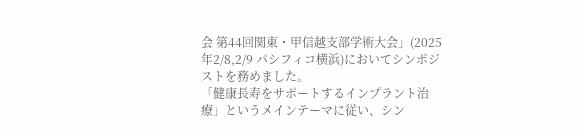会 第44回関東・甲信越支部学術大会」(2025年2/8,2/9 パシフィコ横浜)においてシンポジストを務めました。
「健康長寿をサポートするインプラント治療」というメインテーマに従い、シン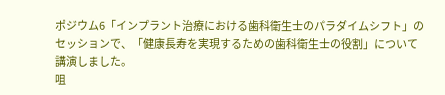ポジウム6「インプラント治療における歯科衛生士のパラダイムシフト」のセッションで、「健康長寿を実現するための歯科衛生士の役割」について講演しました。
咀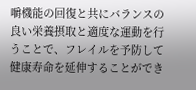嚼機能の回復と共にバランスの良い栄養摂取と適度な運動を行うことで、フレイルを予防して健康寿命を延伸することができ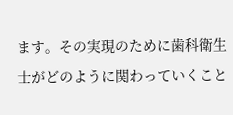ます。その実現のために歯科衛生士がどのように関わっていくこと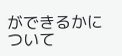ができるかについて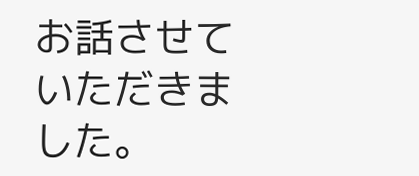お話させていただきました。